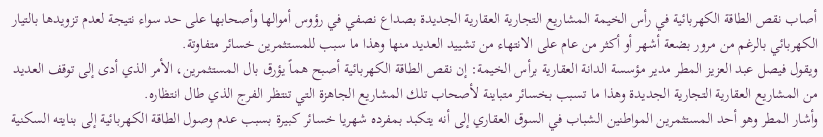أصاب نقص الطاقة الكهربائية في رأس الخيمة المشاريع التجارية العقارية الجديدة بصداع نصفي في رؤوس أموالها وأصحابها على حد سواء نتيجة لعدم تزويدها بالتيار الكهربائي بالرغم من مرور بضعة أشهر أو أكثر من عام على الانتهاء من تشييد العديد منها وهذا ما سبب للمستثمرين خسائر متفاوتة.
ويقول فيصل عبد العزيز المطر مدير مؤسسة الدانة العقارية برأس الخيمة: إن نقص الطاقة الكهربائية أصبح هماً يؤرق بال المستثمرين، الأمر الذي أدى إلى توقف العديد من المشاريع العقارية التجارية الجديدة وهذا ما تسبب بخسائر متباينة لأصحاب تلك المشاريع الجاهزة التي تنتظر الفرج الذي طال انتظاره.
وأشار المطر وهو أحد المستثمرين المواطنين الشباب في السوق العقاري إلى أنه يتكبد بمفرده شهريا خسائر كبيرة بسبب عدم وصول الطاقة الكهربائية إلى بنايته السكنية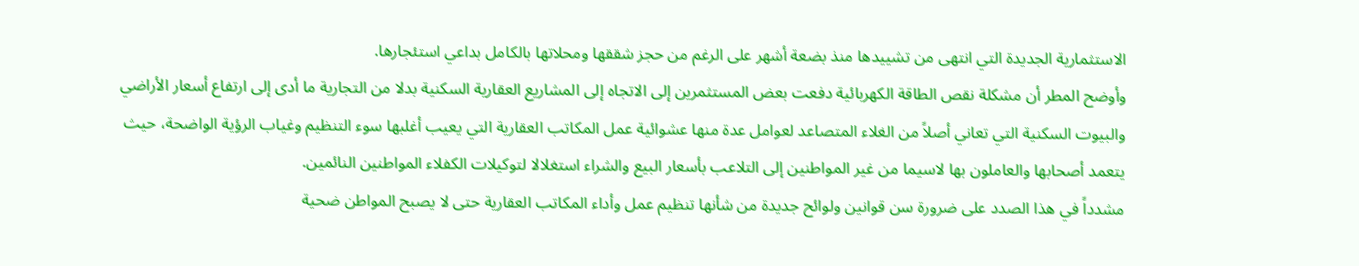الاستثمارية الجديدة التي انتهى من تشييدها منذ بضعة أشهر على الرغم من حجز شققها ومحلاتها بالكامل بداعي استئجارها.
وأوضح المطر أن مشكلة نقص الطاقة الكهربائية دفعت بعض المستثمرين إلى الاتجاه إلى المشاريع العقارية السكنية بدلا من التجارية ما أدى إلى ارتفاع أسعار الأراضي والبيوت السكنية التي تعاني أصلاً من الغلاء المتصاعد لعوامل عدة منها عشوائية عمل المكاتب العقارية التي يعيب أغلبها سوء التنظيم وغياب الرؤية الواضحة، حيث يتعمد أصحابها والعاملون بها لاسيما من غير المواطنين إلى التلاعب بأسعار البيع والشراء استغلالا لتوكيلات الكفلاء المواطنين النائمين.
مشدداً في هذا الصدد على ضرورة سن قوانين ولوائح جديدة من شأنها تنظيم عمل وأداء المكاتب العقارية حتى لا يصبح المواطن ضحية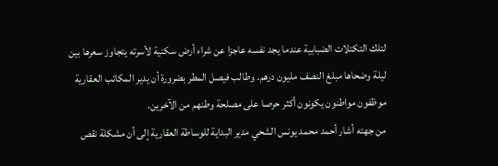لتلك التكتلات الضبابية عندما يجد نفسه عاجزا عن شراء أرض سكنية لأسرته يتجاوز سعرها بين ليلة وضحاها مبلغ النصف مليون درهم. وطالب فيصل المطر بضرورة أن يدير المكاتب العقارية موظفون مواطنون يكونون أكثر حرصا على مصلحة وطنهم من الآخرين.
من جهته أشار أحمد محمد يونس الشحي مدير البداية للوساطة العقارية إلى أن مشكلة نقص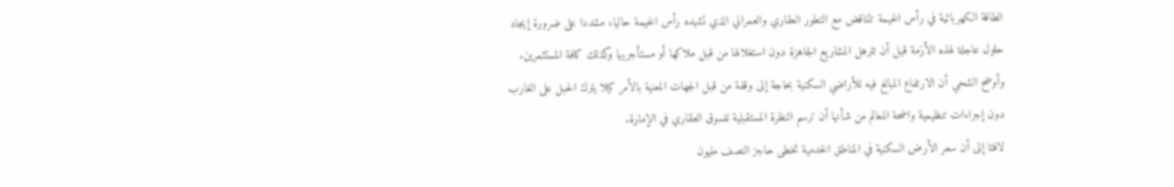الطاقة الكهربائية في رأس الخيمة تتناقض مع التطور العقاري والعمراني الذي تشهده رأس الخيمة حاليا، مشددا على ضرورة إيجاد حلول عاجلة لهذه الأزمة قبل أن تترهل المشاريع الجاهزة دون استغلالها من قبل ملاكها أو مستأجريها وكذلك كافة المستثمرين.
وأوضح الشحي أن الارتفاع المبالغ فيه للأراضي السكنية بحاجة إلى وقفة من قبل الجهات المعنية بالأمر كيلا يترك الحبل على الغارب دون إجراءات تنظيمية واضحة المعالم من شأنها أن ترسم النظرة المستقبلية للسوق العقاري في الإمارة.
لافتا إلى أن سعر الأرض السكنية في المناطق الخدمية تخطى حاجز النصف مليون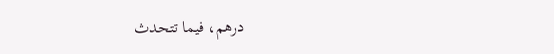درهم، فيما تتحدث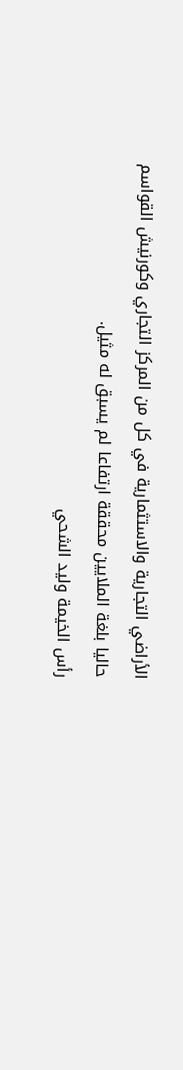الأراضي التجارية والاستثمارية في كل من المركز التجاري وكورنيش القواسم حاليا بلغة الملايين محققة ارتفاعا لم يسبق له مثيل.
رأس الخيمة وليد الشحي